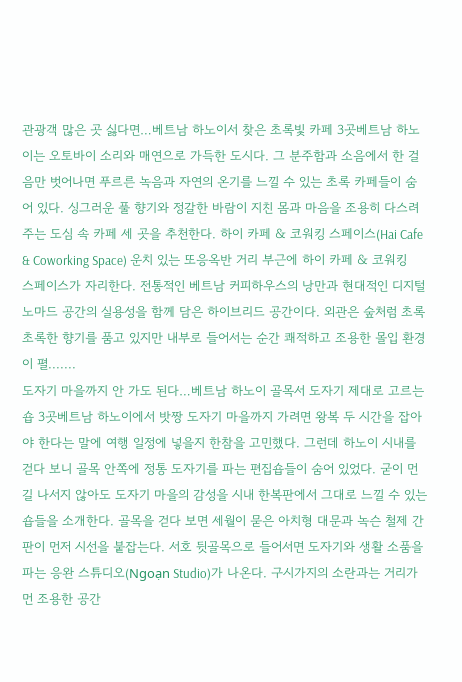관광객 많은 곳 싫다면…베트남 하노이서 찾은 초록빛 카페 3곳베트남 하노이는 오토바이 소리와 매연으로 가득한 도시다. 그 분주함과 소음에서 한 걸음만 벗어나면 푸르른 녹음과 자연의 온기를 느낄 수 있는 초록 카페들이 숨어 있다. 싱그러운 풀 향기와 정갈한 바람이 지친 몸과 마음을 조용히 다스려주는 도심 속 카페 세 곳을 추천한다. 하이 카페 & 코워킹 스페이스(Hai Cafe & Coworking Space) 운치 있는 또응옥반 거리 부근에 하이 카페 & 코워킹 스페이스가 자리한다. 전통적인 베트남 커피하우스의 낭만과 현대적인 디지털 노마드 공간의 실용성을 함께 담은 하이브리드 공간이다. 외관은 숲처럼 초록초록한 향기를 품고 있지만 내부로 들어서는 순간 쾌적하고 조용한 몰입 환경이 펼.......
도자기 마을까지 안 가도 된다…베트남 하노이 골목서 도자기 제대로 고르는 숍 3곳베트남 하노이에서 밧짱 도자기 마을까지 가려면 왕복 두 시간을 잡아야 한다는 말에 여행 일정에 넣을지 한참을 고민했다. 그런데 하노이 시내를 걷다 보니 골목 안쪽에 정통 도자기를 파는 편집숍들이 숨어 있었다. 굳이 먼 길 나서지 않아도 도자기 마을의 감성을 시내 한복판에서 그대로 느낄 수 있는 숍들을 소개한다. 골목을 걷다 보면 세월이 묻은 아치형 대문과 녹슨 철제 간판이 먼저 시선을 붙잡는다. 서호 뒷골목으로 들어서면 도자기와 생활 소품을 파는 응완 스튜디오(Ngoạn Studio)가 나온다. 구시가지의 소란과는 거리가 먼 조용한 공간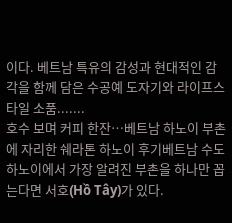이다. 베트남 특유의 감성과 현대적인 감각을 함께 담은 수공예 도자기와 라이프스타일 소품.......
호수 보며 커피 한잔…베트남 하노이 부촌에 자리한 쉐라톤 하노이 후기베트남 수도 하노이에서 가장 알려진 부촌을 하나만 꼽는다면 서호(Hồ Tây)가 있다.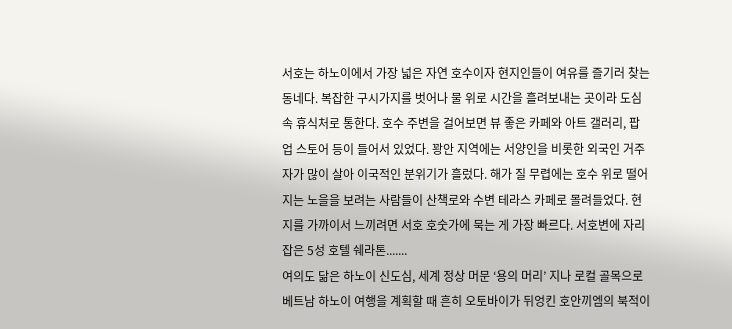서호는 하노이에서 가장 넓은 자연 호수이자 현지인들이 여유를 즐기러 찾는 동네다. 복잡한 구시가지를 벗어나 물 위로 시간을 흘려보내는 곳이라 도심 속 휴식처로 통한다. 호수 주변을 걸어보면 뷰 좋은 카페와 아트 갤러리, 팝업 스토어 등이 들어서 있었다. 꽝안 지역에는 서양인을 비롯한 외국인 거주자가 많이 살아 이국적인 분위기가 흘렀다. 해가 질 무렵에는 호수 위로 떨어지는 노을을 보려는 사람들이 산책로와 수변 테라스 카페로 몰려들었다. 현지를 가까이서 느끼려면 서호 호숫가에 묵는 게 가장 빠르다. 서호변에 자리 잡은 5성 호텔 쉐라톤.......
여의도 닮은 하노이 신도심, 세계 정상 머문 ‘용의 머리’ 지나 로컬 골목으로베트남 하노이 여행을 계획할 때 흔히 오토바이가 뒤엉킨 호안끼엠의 북적이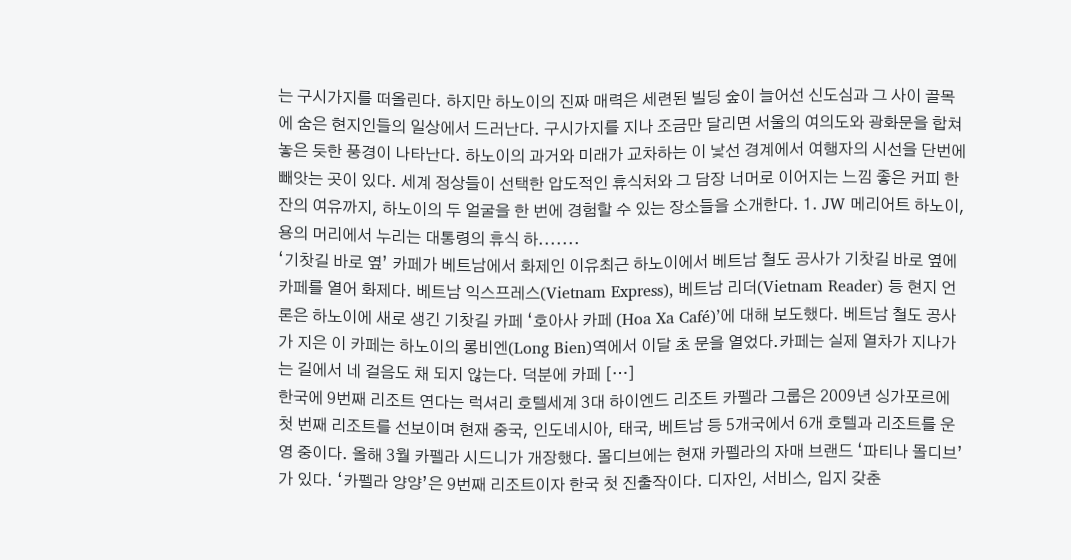는 구시가지를 떠올린다. 하지만 하노이의 진짜 매력은 세련된 빌딩 숲이 늘어선 신도심과 그 사이 골목에 숨은 현지인들의 일상에서 드러난다. 구시가지를 지나 조금만 달리면 서울의 여의도와 광화문을 합쳐놓은 듯한 풍경이 나타난다. 하노이의 과거와 미래가 교차하는 이 낯선 경계에서 여행자의 시선을 단번에 빼앗는 곳이 있다. 세계 정상들이 선택한 압도적인 휴식처와 그 담장 너머로 이어지는 느낌 좋은 커피 한 잔의 여유까지, 하노이의 두 얼굴을 한 번에 경험할 수 있는 장소들을 소개한다. 1. JW 메리어트 하노이, 용의 머리에서 누리는 대통령의 휴식 하.......
‘기찻길 바로 옆’ 카페가 베트남에서 화제인 이유최근 하노이에서 베트남 철도 공사가 기찻길 바로 옆에 카페를 열어 화제다. 베트남 익스프레스(Vietnam Express), 베트남 리더(Vietnam Reader) 등 현지 언론은 하노이에 새로 생긴 기찻길 카페 ‘호아사 카페 (Hoa Xa Café)’에 대해 보도했다. 베트남 철도 공사가 지은 이 카페는 하노이의 롱비엔(Long Bien)역에서 이달 초 문을 열었다.카페는 실제 열차가 지나가는 길에서 네 걸음도 채 되지 않는다. 덕분에 카페 […]
한국에 9번째 리조트 연다는 럭셔리 호텔세계 3대 하이엔드 리조트 카펠라 그룹은 2009년 싱가포르에 첫 번째 리조트를 선보이며 현재 중국, 인도네시아, 태국, 베트남 등 5개국에서 6개 호텔과 리조트를 운영 중이다. 올해 3월 카펠라 시드니가 개장했다. 몰디브에는 현재 카펠라의 자매 브랜드 ‘파티나 몰디브’가 있다. ‘카펠라 양양’은 9번째 리조트이자 한국 첫 진출작이다. 디자인, 서비스, 입지 갖춘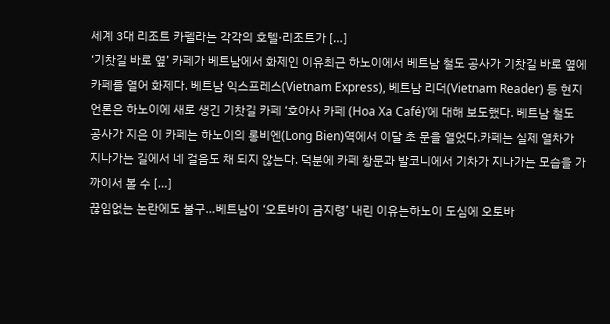세계 3대 리조트 카펠라는 각각의 호텔·리조트가 […]
‘기찻길 바로 옆’ 카페가 베트남에서 화제인 이유최근 하노이에서 베트남 철도 공사가 기찻길 바로 옆에 카페를 열어 화제다. 베트남 익스프레스(Vietnam Express), 베트남 리더(Vietnam Reader) 등 현지 언론은 하노이에 새로 생긴 기찻길 카페 ‘호아사 카페 (Hoa Xa Café)’에 대해 보도했다. 베트남 철도 공사가 지은 이 카페는 하노이의 롱비엔(Long Bien)역에서 이달 초 문을 열었다.카페는 실제 열차가 지나가는 길에서 네 걸음도 채 되지 않는다. 덕분에 카페 창문과 발코니에서 기차가 지나가는 모습을 가까이서 볼 수 […]
끊임없는 논란에도 불구…베트남이 ‘오토바이 금지령’ 내린 이유는하노이 도심에 오토바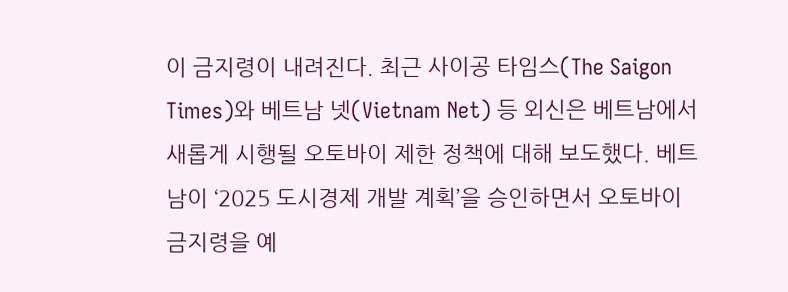이 금지령이 내려진다. 최근 사이공 타임스(The Saigon Times)와 베트남 넷(Vietnam Net) 등 외신은 베트남에서 새롭게 시행될 오토바이 제한 정책에 대해 보도했다. 베트남이 ‘2025 도시경제 개발 계획’을 승인하면서 오토바이 금지령을 예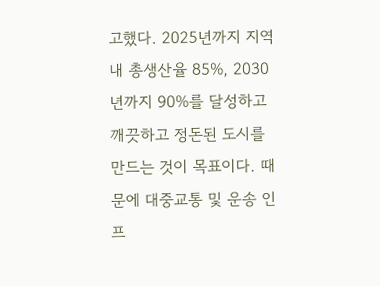고했다. 2025년까지 지역 내 총생산율 85%, 2030년까지 90%를 달성하고 깨끗하고 정돈된 도시를 만드는 것이 목표이다. 때문에 대중교통 및 운송 인프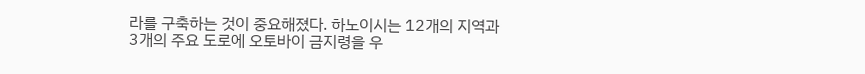라를 구축하는 것이 중요해졌다. 하노이시는 12개의 지역과 3개의 주요 도로에 오토바이 금지령을 우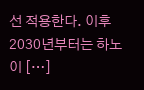선 적용한다. 이후 2030년부터는 하노이 […]